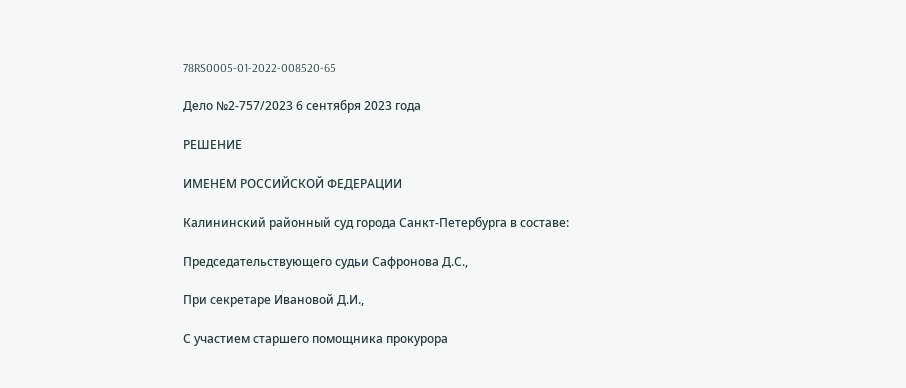78RS0005-01-2022-008520-65

Дело №2-757/2023 6 сентября 2023 года

РЕШЕНИЕ

ИМЕНЕМ РОССИЙСКОЙ ФЕДЕРАЦИИ

Калининский районный суд города Санкт-Петербурга в составе:

Председательствующего судьи Сафронова Д.С.,

При секретаре Ивановой Д.И.,

С участием старшего помощника прокурора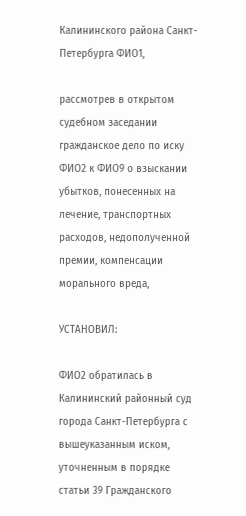Калининского района Санкт-Петербурга ФИО1,

рассмотрев в открытом судебном заседании гражданское дело по иску ФИО2 к ФИО9 о взыскании убытков, понесенных на лечение, транспортных расходов, недополученной премии, компенсации морального вреда,

УСТАНОВИЛ:

ФИО2 обратилась в Калининский районный суд города Санкт-Петербурга с вышеуказанным иском, уточненным в порядке статьи 39 Гражданского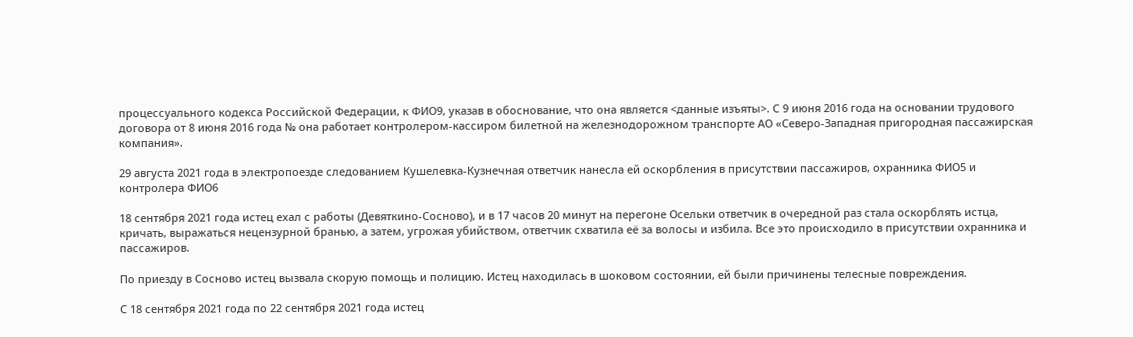процессуального кодекса Российской Федерации, к ФИО9, указав в обоснование, что она является <данные изъяты>. С 9 июня 2016 года на основании трудового договора от 8 июня 2016 года № она работает контролером-кассиром билетной на железнодорожном транспорте АО «Северо-Западная пригородная пассажирская компания».

29 августа 2021 года в электропоезде следованием Кушелевка-Кузнечная ответчик нанесла ей оскорбления в присутствии пассажиров, охранника ФИО5 и контролера ФИО6

18 сентября 2021 года истец ехал с работы (Девяткино-Сосново), и в 17 часов 20 минут на перегоне Осельки ответчик в очередной раз стала оскорблять истца, кричать, выражаться нецензурной бранью, а затем, угрожая убийством, ответчик схватила её за волосы и избила. Все это происходило в присутствии охранника и пассажиров.

По приезду в Сосново истец вызвала скорую помощь и полицию. Истец находилась в шоковом состоянии, ей были причинены телесные повреждения.

С 18 сентября 2021 года по 22 сентября 2021 года истец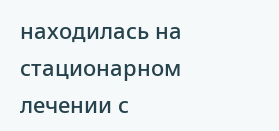находилась на стационарном лечении с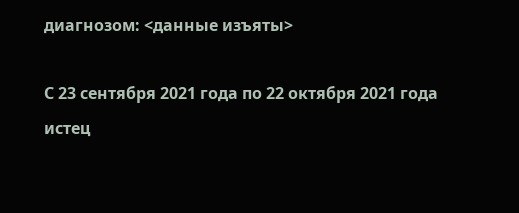диагнозом: <данные изъяты>

С 23 сентября 2021 года по 22 октября 2021 года истец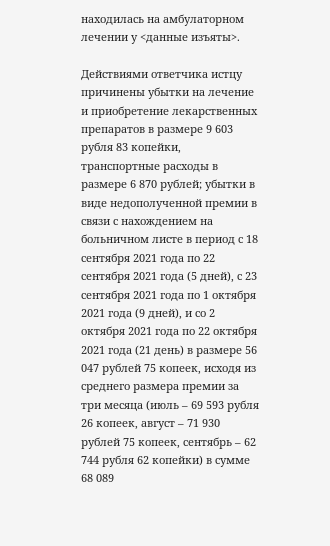находилась на амбулаторном лечении у <данные изъяты>.

Действиями ответчика истцу причинены убытки на лечение и приобретение лекарственных препаратов в размере 9 603 рубля 83 копейки, транспортные расходы в размере 6 870 рублей; убытки в виде недополученной премии в связи с нахождением на больничном листе в период с 18 сентября 2021 года по 22 сентября 2021 года (5 дней), с 23 сентября 2021 года по 1 октября 2021 года (9 дней), и со 2 октября 2021 года по 22 октября 2021 года (21 день) в размере 56 047 рублей 75 копеек, исходя из среднего размера премии за три месяца (июль – 69 593 рубля 26 копеек, август – 71 930 рублей 75 копеек, сентябрь – 62 744 рубля 62 копейки) в сумме 68 089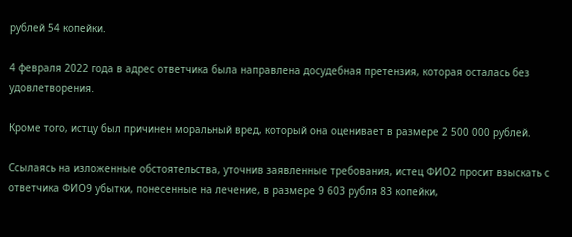рублей 54 копейки.

4 февраля 2022 года в адрес ответчика была направлена досудебная претензия, которая осталась без удовлетворения.

Кроме того, истцу был причинен моральный вред, который она оценивает в размере 2 500 000 рублей.

Ссылаясь на изложенные обстоятельства, уточнив заявленные требования, истец ФИО2 просит взыскать с ответчика ФИО9 убытки, понесенные на лечение, в размере 9 603 рубля 83 копейки,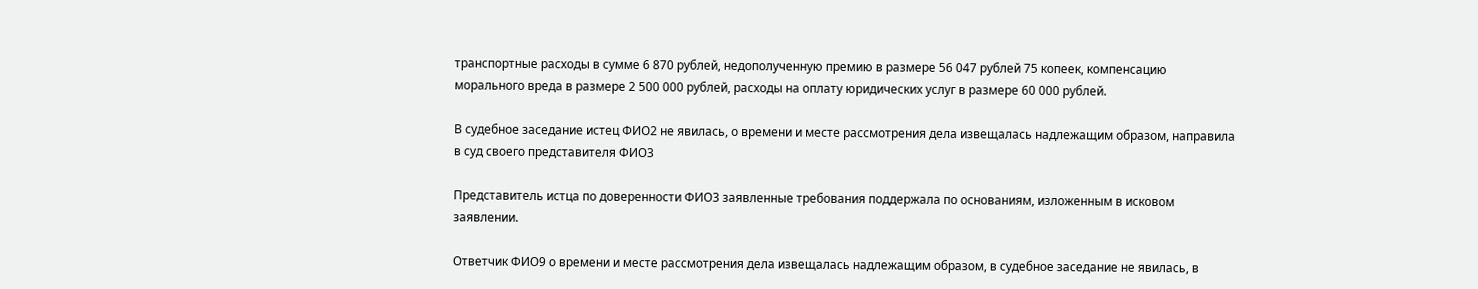транспортные расходы в сумме 6 870 рублей, недополученную премию в размере 56 047 рублей 75 копеек, компенсацию морального вреда в размере 2 500 000 рублей, расходы на оплату юридических услуг в размере 60 000 рублей.

В судебное заседание истец ФИО2 не явилась, о времени и месте рассмотрения дела извещалась надлежащим образом, направила в суд своего представителя ФИО3

Представитель истца по доверенности ФИО3 заявленные требования поддержала по основаниям, изложенным в исковом заявлении.

Ответчик ФИО9 о времени и месте рассмотрения дела извещалась надлежащим образом, в судебное заседание не явилась, в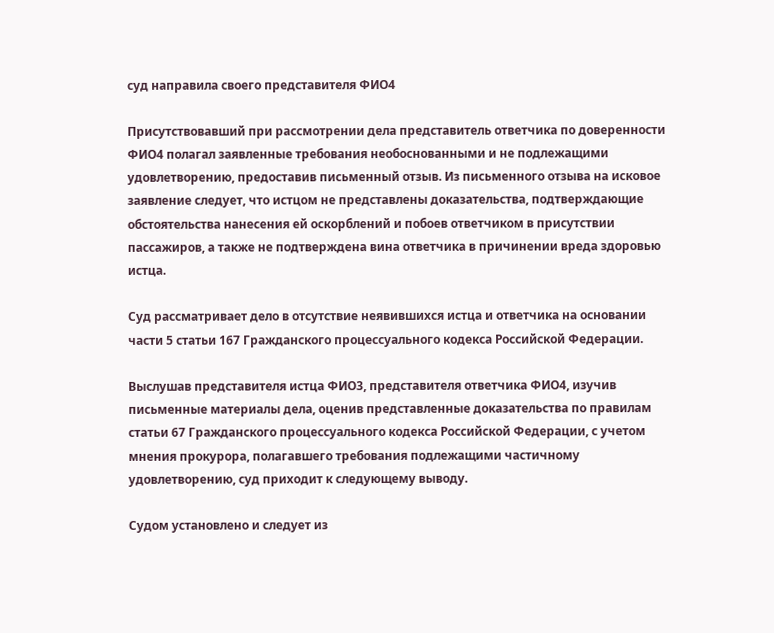суд направила своего представителя ФИО4

Присутствовавший при рассмотрении дела представитель ответчика по доверенности ФИО4 полагал заявленные требования необоснованными и не подлежащими удовлетворению, предоставив письменный отзыв. Из письменного отзыва на исковое заявление следует, что истцом не представлены доказательства, подтверждающие обстоятельства нанесения ей оскорблений и побоев ответчиком в присутствии пассажиров, а также не подтверждена вина ответчика в причинении вреда здоровью истца.

Суд рассматривает дело в отсутствие неявившихся истца и ответчика на основании части 5 статьи 167 Гражданского процессуального кодекса Российской Федерации.

Выслушав представителя истца ФИО3, представителя ответчика ФИО4, изучив письменные материалы дела, оценив представленные доказательства по правилам статьи 67 Гражданского процессуального кодекса Российской Федерации, с учетом мнения прокурора, полагавшего требования подлежащими частичному удовлетворению, суд приходит к следующему выводу.

Судом установлено и следует из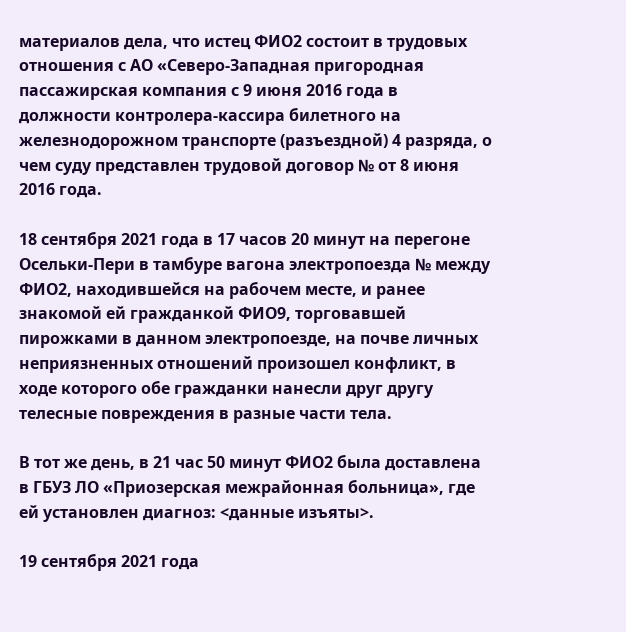материалов дела, что истец ФИО2 состоит в трудовых отношения с АО «Северо-Западная пригородная пассажирская компания с 9 июня 2016 года в должности контролера-кассира билетного на железнодорожном транспорте (разъездной) 4 разряда, о чем суду представлен трудовой договор № от 8 июня 2016 года.

18 сентября 2021 года в 17 часов 20 минут на перегоне Осельки-Пери в тамбуре вагона электропоезда № между ФИО2, находившейся на рабочем месте, и ранее знакомой ей гражданкой ФИО9, торговавшей пирожками в данном электропоезде, на почве личных неприязненных отношений произошел конфликт, в ходе которого обе гражданки нанесли друг другу телесные повреждения в разные части тела.

В тот же день, в 21 час 50 минут ФИО2 была доставлена в ГБУЗ ЛО «Приозерская межрайонная больница», где ей установлен диагноз: <данные изъяты>.

19 сентября 2021 года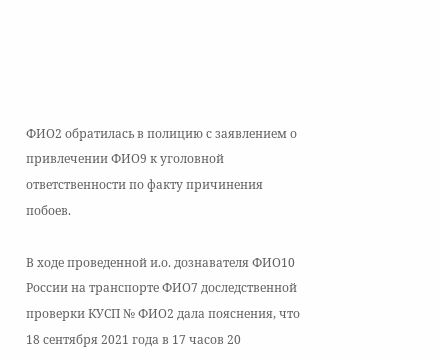ФИО2 обратилась в полицию с заявлением о привлечении ФИО9 к уголовной ответственности по факту причинения побоев.

В ходе проведенной и.о. дознавателя ФИО10 России на транспорте ФИО7 доследственной проверки КУСП № ФИО2 дала пояснения, что 18 сентября 2021 года в 17 часов 20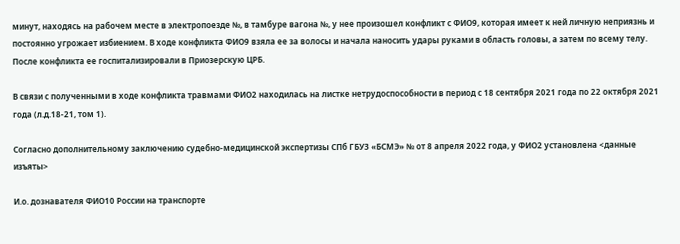минут, находясь на рабочем месте в электропоезде №, в тамбуре вагона №, у нее произошел конфликт с ФИО9, которая имеет к ней личную неприязнь и постоянно угрожает избиением. В ходе конфликта ФИО9 взяла ее за волосы и начала наносить удары руками в область головы, а затем по всему телу. После конфликта ее госпитализировали в Приозерскую ЦРБ.

В связи с полученными в ходе конфликта травмами ФИО2 находилась на листке нетрудоспособности в период с 18 сентября 2021 года по 22 октября 2021 года (л.д.18-21, том 1).

Согласно дополнительному заключению судебно-медицинской экспертизы СПб ГБУЗ «БСМЭ» № от 8 апреля 2022 года, у ФИО2 установлена <данные изъяты>

И.о. дознавателя ФИО10 России на транспорте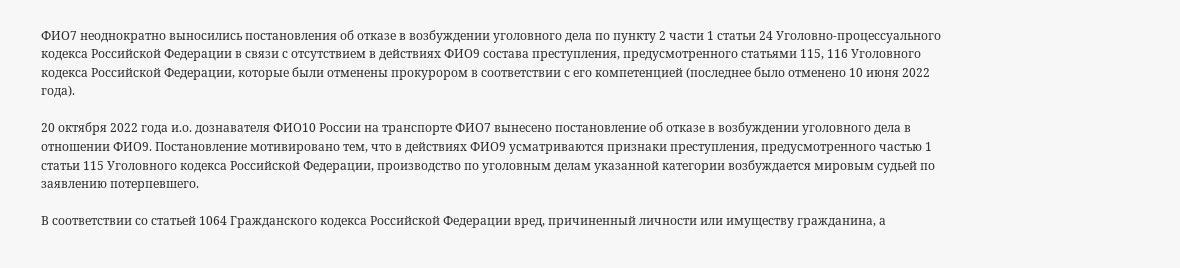ФИО7 неоднократно выносились постановления об отказе в возбуждении уголовного дела по пункту 2 части 1 статьи 24 Уголовно-процессуального кодекса Российской Федерации в связи с отсутствием в действиях ФИО9 состава преступления, предусмотренного статьями 115, 116 Уголовного кодекса Российской Федерации, которые были отменены прокурором в соответствии с его компетенцией (последнее было отменено 10 июня 2022 года).

20 октября 2022 года и.о. дознавателя ФИО10 России на транспорте ФИО7 вынесено постановление об отказе в возбуждении уголовного дела в отношении ФИО9. Постановление мотивировано тем, что в действиях ФИО9 усматриваются признаки преступления, предусмотренного частью 1 статьи 115 Уголовного кодекса Российской Федерации, производство по уголовным делам указанной категории возбуждается мировым судьей по заявлению потерпевшего.

В соответствии со статьей 1064 Гражданского кодекса Российской Федерации вред, причиненный личности или имуществу гражданина, а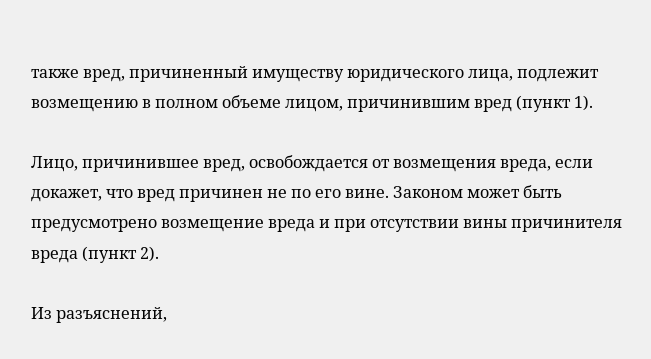также вред, причиненный имуществу юридического лица, подлежит возмещению в полном объеме лицом, причинившим вред (пункт 1).

Лицо, причинившее вред, освобождается от возмещения вреда, если докажет, что вред причинен не по его вине. Законом может быть предусмотрено возмещение вреда и при отсутствии вины причинителя вреда (пункт 2).

Из разъяснений,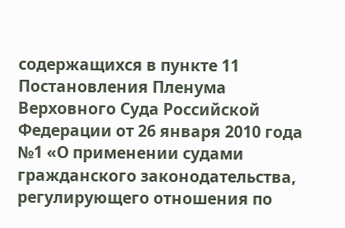содержащихся в пункте 11 Постановления Пленума Верховного Суда Российской Федерации от 26 января 2010 года №1 «О применении судами гражданского законодательства, регулирующего отношения по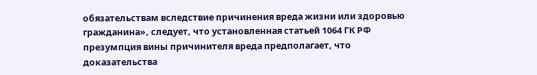обязательствам вследствие причинения вреда жизни или здоровью гражданина», следует, что установленная статьей 1064 ГК РФ презумпция вины причинителя вреда предполагает, что доказательства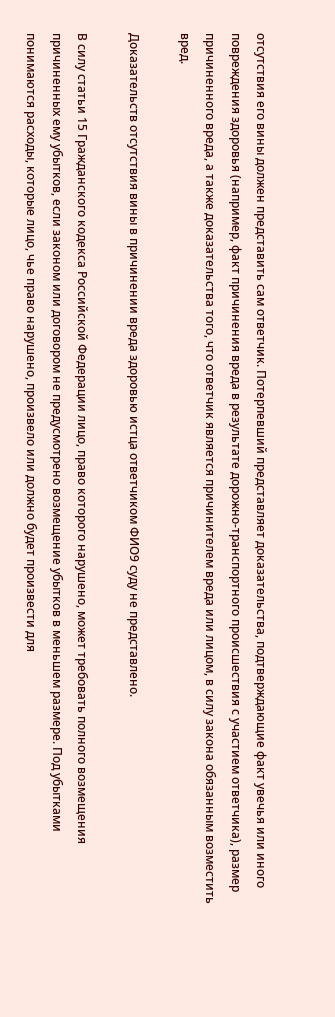отсутствия его вины должен представить сам ответчик. Потерпевший представляет доказательства, подтверждающие факт увечья или иного повреждения здоровья (например, факт причинения вреда в результате дорожно-транспортного происшествия с участием ответчика), размер причиненного вреда, а также доказательства того, что ответчик является причинителем вреда или лицом, в силу закона обязанным возместить вред.

Доказательств отсутствия вины в причинении вреда здоровью истца ответчиком ФИО9 суду не представлено.

В силу статьи 15 Гражданского кодекса Российской Федерации лицо, право которого нарушено, может требовать полного возмещения причиненных ему убытков, если законом или договором не предусмотрено возмещение убытков в меньшем размере. Под убытками понимаются расходы, которые лицо, чье право нарушено, произвело или должно будет произвести для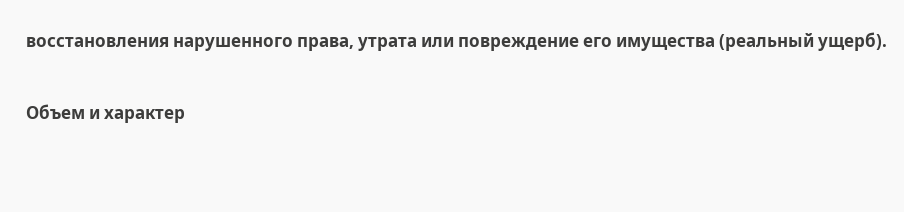восстановления нарушенного права, утрата или повреждение его имущества (реальный ущерб).

Объем и характер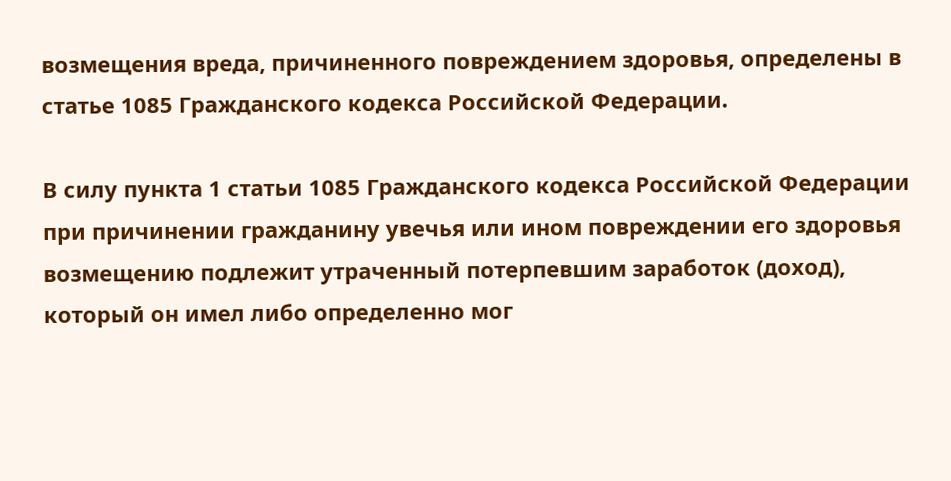возмещения вреда, причиненного повреждением здоровья, определены в статье 1085 Гражданского кодекса Российской Федерации.

В силу пункта 1 статьи 1085 Гражданского кодекса Российской Федерации при причинении гражданину увечья или ином повреждении его здоровья возмещению подлежит утраченный потерпевшим заработок (доход), который он имел либо определенно мог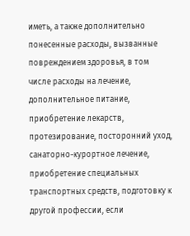иметь, а также дополнительно понесенные расходы, вызванные повреждением здоровья, в том числе расходы на лечение, дополнительное питание, приобретение лекарств, протезирование, посторонний уход, санаторно-курортное лечение, приобретение специальных транспортных средств, подготовку к другой профессии, если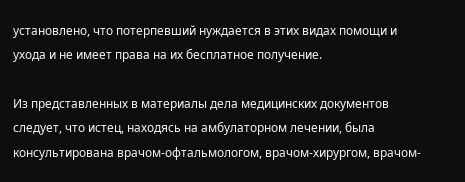установлено, что потерпевший нуждается в этих видах помощи и ухода и не имеет права на их бесплатное получение.

Из представленных в материалы дела медицинских документов следует, что истец, находясь на амбулаторном лечении, была консультирована врачом-офтальмологом, врачом-хирургом, врачом-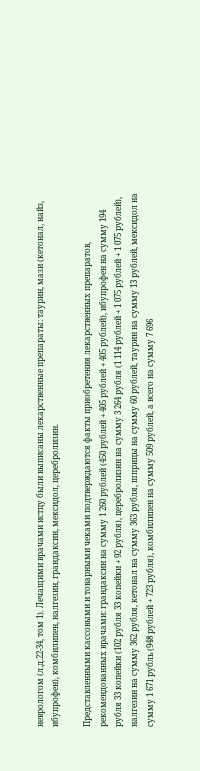неврологом (л.д.22-34, том 1). Лечащими врачами истцу были выписаны лекарственные препараты: таурин, мази (кетонал, найз, ибупрофен), комбилипен, налгезин, грандаксин, мексидол, церебролизин.

Представленными кассовыми и товарными чеками подтверждаются факты приобретения лекарственных препаратов, рекомендованных врачами: грандаксин на сумму 1 260 рублей (450 рублей + 405 рублей + 405 рублей), ибупрофен на сумму 194 рубля 33 копейки (102 рубля 33 копейки + 92 рубля), церебролизин на сумму 3 264 рубля (1 114 рублей + 1 075 рублей + 1 075 рублей), налгезин на сумму 362 рубля, кетонал на сумму 363 рубля, шприцы на сумму 60 рублей, таурин на сумму 13 рублей, мексидол на сумму 1 671 рубль (948 рублей + 723 рубля), комбилипен на сумму 509 рублей, а всего на сумму 7 696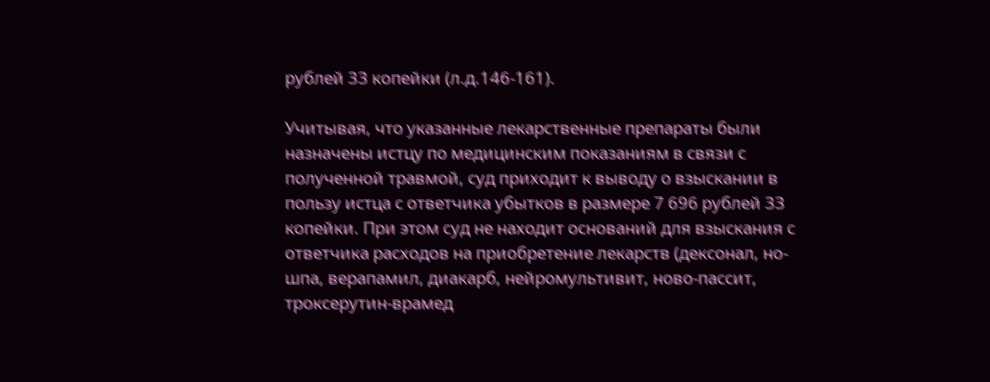рублей 33 копейки (л.д.146-161).

Учитывая, что указанные лекарственные препараты были назначены истцу по медицинским показаниям в связи с полученной травмой, суд приходит к выводу о взыскании в пользу истца с ответчика убытков в размере 7 696 рублей 33 копейки. При этом суд не находит оснований для взыскания с ответчика расходов на приобретение лекарств (дексонал, но-шпа, верапамил, диакарб, нейромультивит, ново-пассит, троксерутин-врамед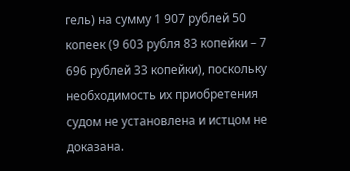гель) на сумму 1 907 рублей 50 копеек (9 603 рубля 83 копейки – 7 696 рублей 33 копейки), поскольку необходимость их приобретения судом не установлена и истцом не доказана.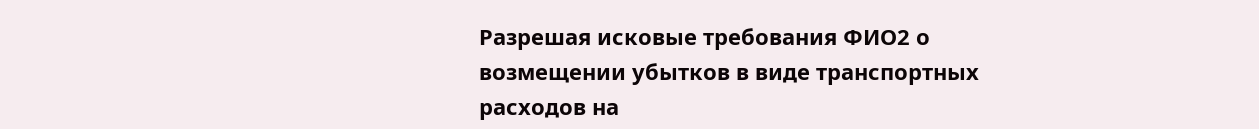Разрешая исковые требования ФИО2 о возмещении убытков в виде транспортных расходов на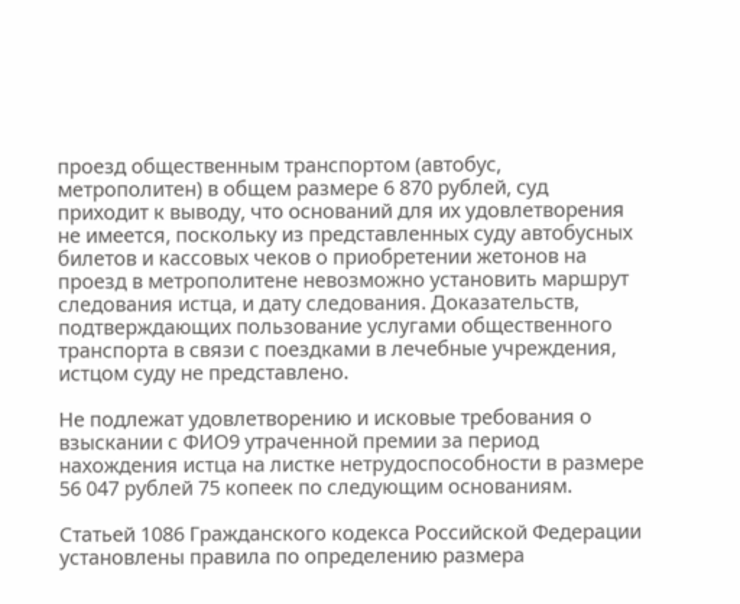проезд общественным транспортом (автобус, метрополитен) в общем размере 6 870 рублей, суд приходит к выводу, что оснований для их удовлетворения не имеется, поскольку из представленных суду автобусных билетов и кассовых чеков о приобретении жетонов на проезд в метрополитене невозможно установить маршрут следования истца, и дату следования. Доказательств, подтверждающих пользование услугами общественного транспорта в связи с поездками в лечебные учреждения, истцом суду не представлено.

Не подлежат удовлетворению и исковые требования о взыскании с ФИО9 утраченной премии за период нахождения истца на листке нетрудоспособности в размере 56 047 рублей 75 копеек по следующим основаниям.

Статьей 1086 Гражданского кодекса Российской Федерации установлены правила по определению размера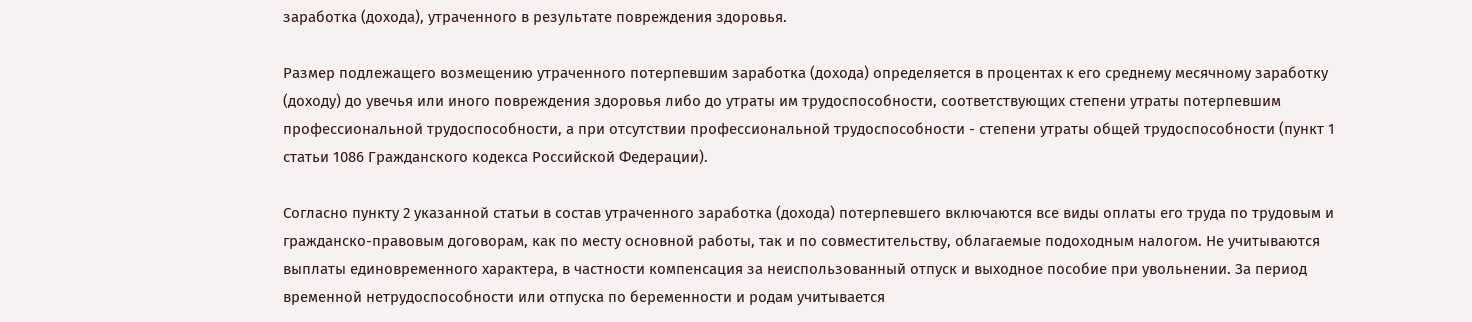заработка (дохода), утраченного в результате повреждения здоровья.

Размер подлежащего возмещению утраченного потерпевшим заработка (дохода) определяется в процентах к его среднему месячному заработку (доходу) до увечья или иного повреждения здоровья либо до утраты им трудоспособности, соответствующих степени утраты потерпевшим профессиональной трудоспособности, а при отсутствии профессиональной трудоспособности - степени утраты общей трудоспособности (пункт 1 статьи 1086 Гражданского кодекса Российской Федерации).

Согласно пункту 2 указанной статьи в состав утраченного заработка (дохода) потерпевшего включаются все виды оплаты его труда по трудовым и гражданско-правовым договорам, как по месту основной работы, так и по совместительству, облагаемые подоходным налогом. Не учитываются выплаты единовременного характера, в частности компенсация за неиспользованный отпуск и выходное пособие при увольнении. За период временной нетрудоспособности или отпуска по беременности и родам учитывается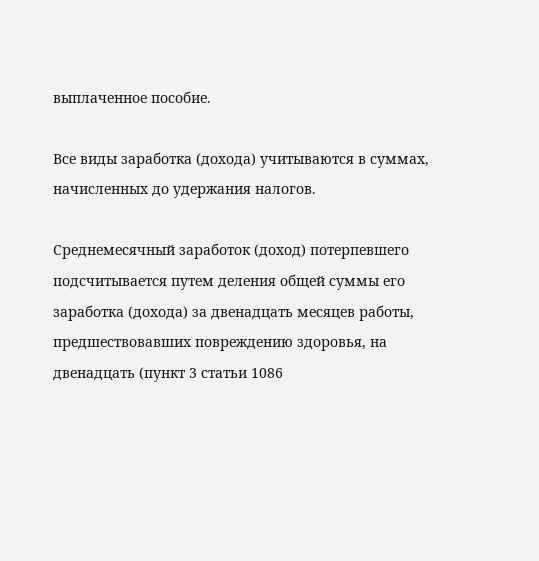выплаченное пособие.

Все виды заработка (дохода) учитываются в суммах, начисленных до удержания налогов.

Среднемесячный заработок (доход) потерпевшего подсчитывается путем деления общей суммы его заработка (дохода) за двенадцать месяцев работы, предшествовавших повреждению здоровья, на двенадцать (пункт 3 статьи 1086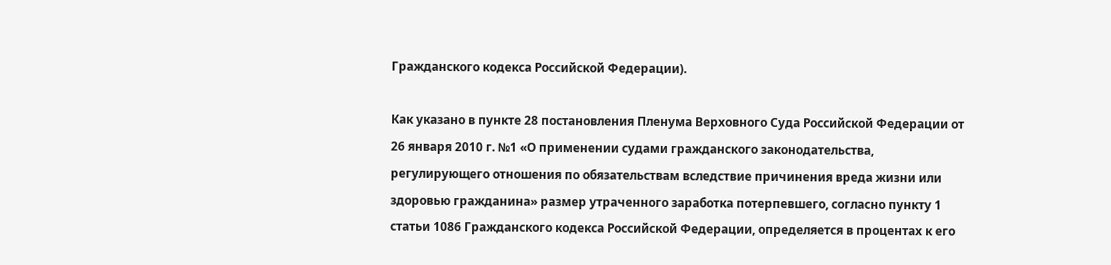Гражданского кодекса Российской Федерации).

Как указано в пункте 28 постановления Пленума Верховного Суда Российской Федерации от 26 января 2010 г. №1 «О применении судами гражданского законодательства, регулирующего отношения по обязательствам вследствие причинения вреда жизни или здоровью гражданина» размер утраченного заработка потерпевшего, согласно пункту 1 статьи 1086 Гражданского кодекса Российской Федерации, определяется в процентах к его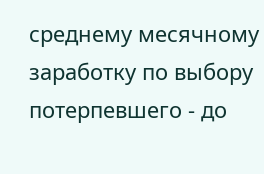среднему месячному заработку по выбору потерпевшего - до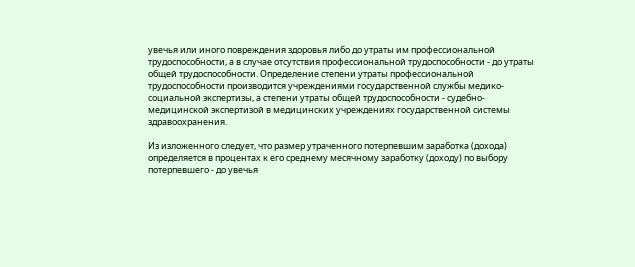увечья или иного повреждения здоровья либо до утраты им профессиональной трудоспособности, а в случае отсутствия профессиональной трудоспособности - до утраты общей трудоспособности. Определение степени утраты профессиональной трудоспособности производится учреждениями государственной службы медико-социальной экспертизы, а степени утраты общей трудоспособности - судебно-медицинской экспертизой в медицинских учреждениях государственной системы здравоохранения.

Из изложенного следует, что размер утраченного потерпевшим заработка (дохода) определяется в процентах к его среднему месячному заработку (доходу) по выбору потерпевшего - до увечья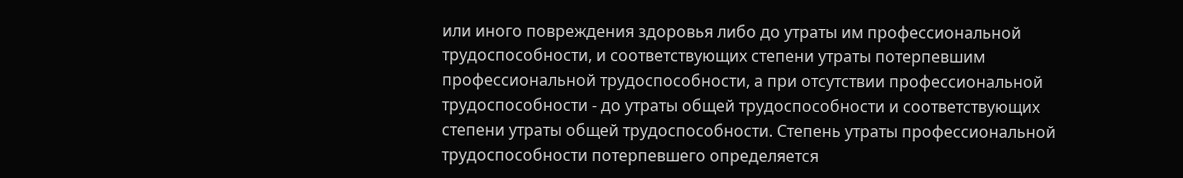или иного повреждения здоровья либо до утраты им профессиональной трудоспособности, и соответствующих степени утраты потерпевшим профессиональной трудоспособности, а при отсутствии профессиональной трудоспособности - до утраты общей трудоспособности и соответствующих степени утраты общей трудоспособности. Степень утраты профессиональной трудоспособности потерпевшего определяется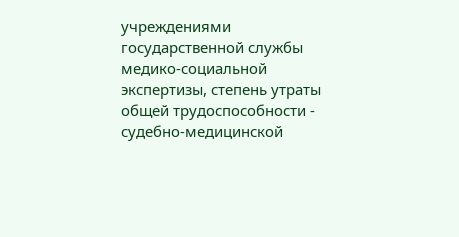учреждениями государственной службы медико-социальной экспертизы, степень утраты общей трудоспособности - судебно-медицинской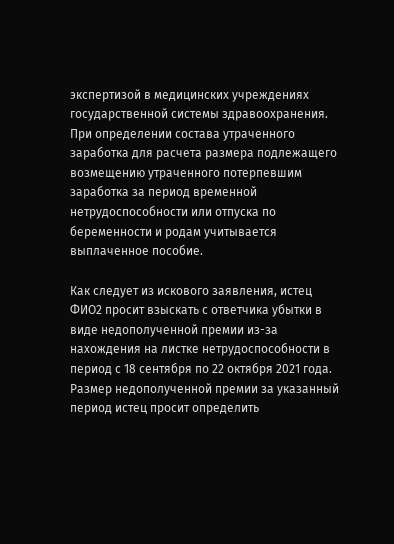экспертизой в медицинских учреждениях государственной системы здравоохранения. При определении состава утраченного заработка для расчета размера подлежащего возмещению утраченного потерпевшим заработка за период временной нетрудоспособности или отпуска по беременности и родам учитывается выплаченное пособие.

Как следует из искового заявления, истец ФИО2 просит взыскать с ответчика убытки в виде недополученной премии из-за нахождения на листке нетрудоспособности в период с 18 сентября по 22 октября 2021 года. Размер недополученной премии за указанный период истец просит определить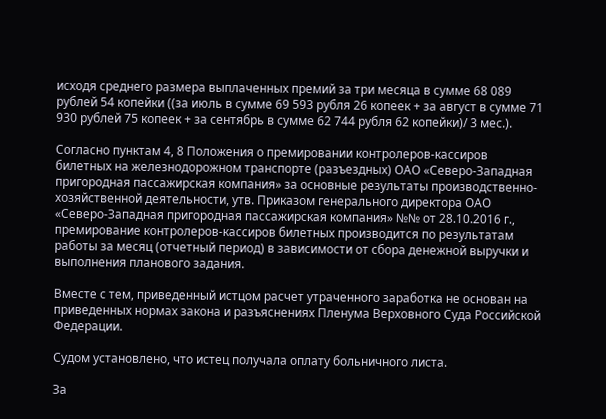исходя среднего размера выплаченных премий за три месяца в сумме 68 089 рублей 54 копейки ((за июль в сумме 69 593 рубля 26 копеек + за август в сумме 71 930 рублей 75 копеек + за сентябрь в сумме 62 744 рубля 62 копейки)/ 3 мес.).

Согласно пунктам 4, 8 Положения о премировании контролеров-кассиров билетных на железнодорожном транспорте (разъездных) ОАО «Северо-Западная пригородная пассажирская компания» за основные результаты производственно-хозяйственной деятельности, утв. Приказом генерального директора ОАО «Северо-Западная пригородная пассажирская компания» №№ от 28.10.2016 г., премирование контролеров-кассиров билетных производится по результатам работы за месяц (отчетный период) в зависимости от сбора денежной выручки и выполнения планового задания.

Вместе с тем, приведенный истцом расчет утраченного заработка не основан на приведенных нормах закона и разъяснениях Пленума Верховного Суда Российской Федерации.

Судом установлено, что истец получала оплату больничного листа.

За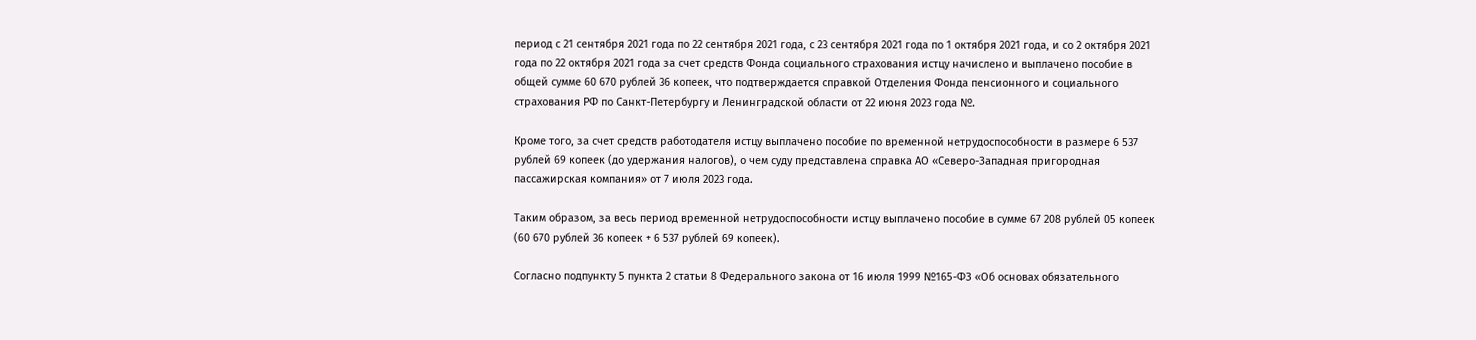период с 21 сентября 2021 года по 22 сентября 2021 года, с 23 сентября 2021 года по 1 октября 2021 года, и со 2 октября 2021 года по 22 октября 2021 года за счет средств Фонда социального страхования истцу начислено и выплачено пособие в общей сумме 60 670 рублей 36 копеек, что подтверждается справкой Отделения Фонда пенсионного и социального страхования РФ по Санкт-Петербургу и Ленинградской области от 22 июня 2023 года №.

Кроме того, за счет средств работодателя истцу выплачено пособие по временной нетрудоспособности в размере 6 537 рублей 69 копеек (до удержания налогов), о чем суду представлена справка АО «Северо-Западная пригородная пассажирская компания» от 7 июля 2023 года.

Таким образом, за весь период временной нетрудоспособности истцу выплачено пособие в сумме 67 208 рублей 05 копеек (60 670 рублей 36 копеек + 6 537 рублей 69 копеек).

Согласно подпункту 5 пункта 2 статьи 8 Федерального закона от 16 июля 1999 №165-ФЗ «Об основах обязательного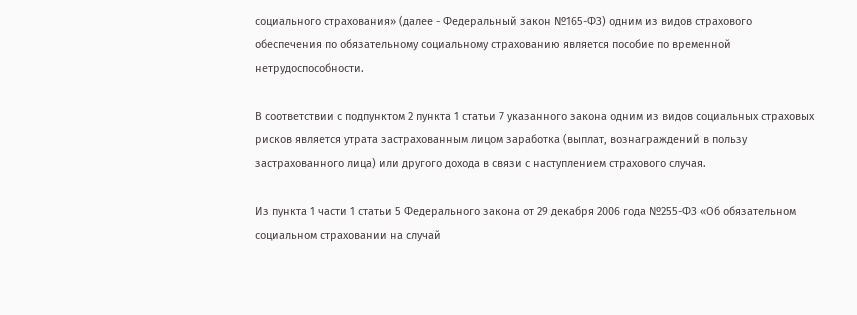социального страхования» (далее - Федеральный закон №165-ФЗ) одним из видов страхового обеспечения по обязательному социальному страхованию является пособие по временной нетрудоспособности.

В соответствии с подпунктом 2 пункта 1 статьи 7 указанного закона одним из видов социальных страховых рисков является утрата застрахованным лицом заработка (выплат, вознаграждений в пользу застрахованного лица) или другого дохода в связи с наступлением страхового случая.

Из пункта 1 части 1 статьи 5 Федерального закона от 29 декабря 2006 года №255-ФЗ «Об обязательном социальном страховании на случай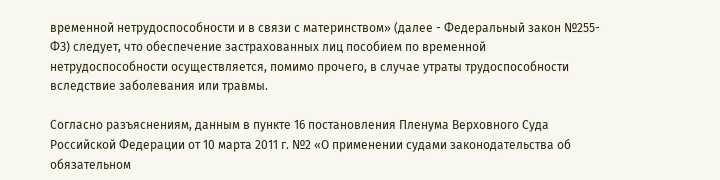временной нетрудоспособности и в связи с материнством» (далее - Федеральный закон №255-ФЗ) следует, что обеспечение застрахованных лиц пособием по временной нетрудоспособности осуществляется, помимо прочего, в случае утраты трудоспособности вследствие заболевания или травмы.

Согласно разъяснениям, данным в пункте 16 постановления Пленума Верховного Суда Российской Федерации от 10 марта 2011 г. №2 «О применении судами законодательства об обязательном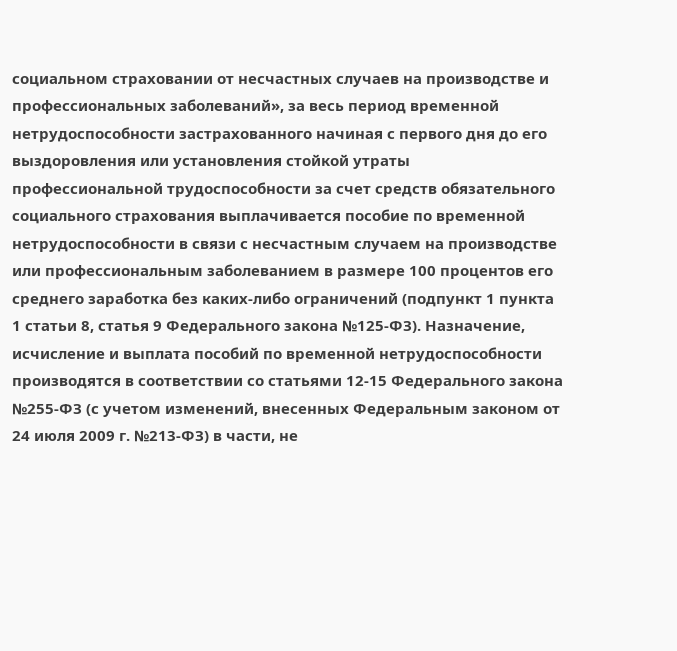социальном страховании от несчастных случаев на производстве и профессиональных заболеваний», за весь период временной нетрудоспособности застрахованного начиная с первого дня до его выздоровления или установления стойкой утраты профессиональной трудоспособности за счет средств обязательного социального страхования выплачивается пособие по временной нетрудоспособности в связи с несчастным случаем на производстве или профессиональным заболеванием в размере 100 процентов его среднего заработка без каких-либо ограничений (подпункт 1 пункта 1 статьи 8, статья 9 Федерального закона №125-ФЗ). Назначение, исчисление и выплата пособий по временной нетрудоспособности производятся в соответствии со статьями 12-15 Федерального закона №255-ФЗ (с учетом изменений, внесенных Федеральным законом от 24 июля 2009 г. №213-ФЗ) в части, не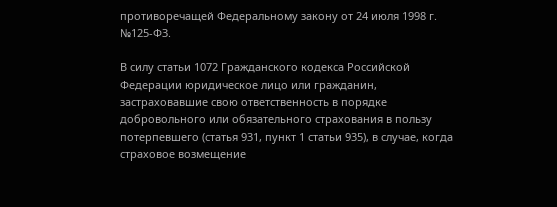противоречащей Федеральному закону от 24 июля 1998 г. №125-ФЗ.

В силу статьи 1072 Гражданского кодекса Российской Федерации юридическое лицо или гражданин, застраховавшие свою ответственность в порядке добровольного или обязательного страхования в пользу потерпевшего (статья 931, пункт 1 статьи 935), в случае, когда страховое возмещение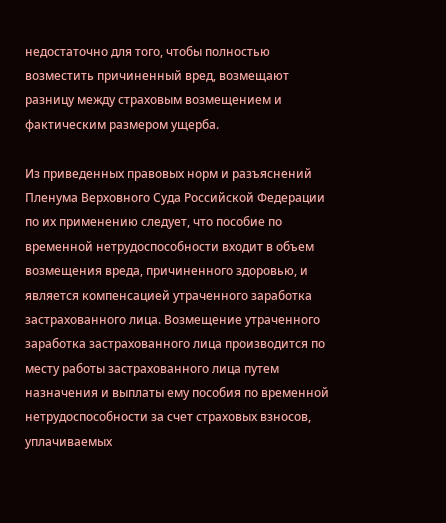недостаточно для того, чтобы полностью возместить причиненный вред, возмещают разницу между страховым возмещением и фактическим размером ущерба.

Из приведенных правовых норм и разъяснений Пленума Верховного Суда Российской Федерации по их применению следует, что пособие по временной нетрудоспособности входит в объем возмещения вреда, причиненного здоровью, и является компенсацией утраченного заработка застрахованного лица. Возмещение утраченного заработка застрахованного лица производится по месту работы застрахованного лица путем назначения и выплаты ему пособия по временной нетрудоспособности за счет страховых взносов, уплачиваемых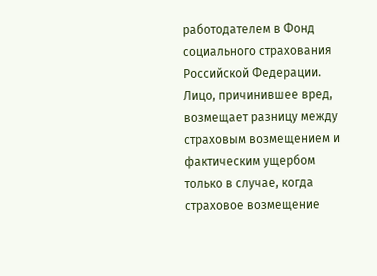работодателем в Фонд социального страхования Российской Федерации. Лицо, причинившее вред, возмещает разницу между страховым возмещением и фактическим ущербом только в случае, когда страховое возмещение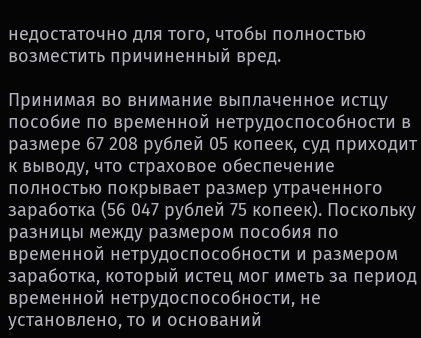недостаточно для того, чтобы полностью возместить причиненный вред.

Принимая во внимание выплаченное истцу пособие по временной нетрудоспособности в размере 67 208 рублей 05 копеек, суд приходит к выводу, что страховое обеспечение полностью покрывает размер утраченного заработка (56 047 рублей 75 копеек). Поскольку разницы между размером пособия по временной нетрудоспособности и размером заработка, который истец мог иметь за период временной нетрудоспособности, не установлено, то и оснований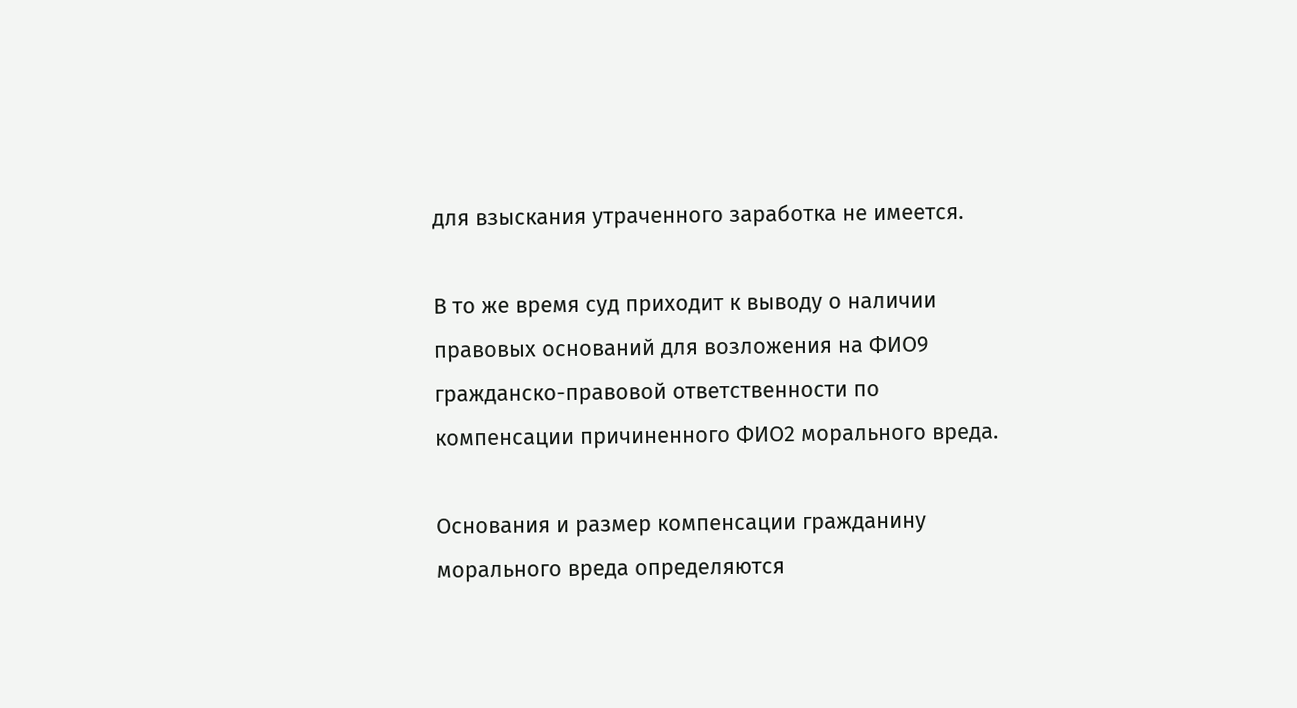для взыскания утраченного заработка не имеется.

В то же время суд приходит к выводу о наличии правовых оснований для возложения на ФИО9 гражданско-правовой ответственности по компенсации причиненного ФИО2 морального вреда.

Основания и размер компенсации гражданину морального вреда определяются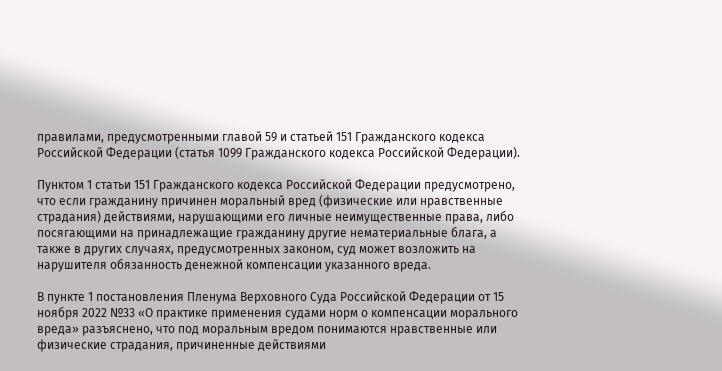правилами, предусмотренными главой 59 и статьей 151 Гражданского кодекса Российской Федерации (статья 1099 Гражданского кодекса Российской Федерации).

Пунктом 1 статьи 151 Гражданского кодекса Российской Федерации предусмотрено, что если гражданину причинен моральный вред (физические или нравственные страдания) действиями, нарушающими его личные неимущественные права, либо посягающими на принадлежащие гражданину другие нематериальные блага, а также в других случаях, предусмотренных законом, суд может возложить на нарушителя обязанность денежной компенсации указанного вреда.

В пункте 1 постановления Пленума Верховного Суда Российской Федерации от 15 ноября 2022 №33 «О практике применения судами норм о компенсации морального вреда» разъяснено, что под моральным вредом понимаются нравственные или физические страдания, причиненные действиями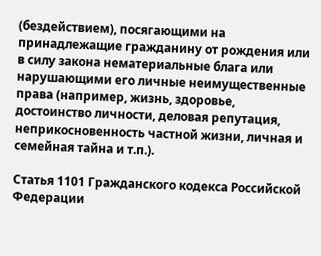(бездействием), посягающими на принадлежащие гражданину от рождения или в силу закона нематериальные блага или нарушающими его личные неимущественные права (например, жизнь, здоровье, достоинство личности, деловая репутация, неприкосновенность частной жизни, личная и семейная тайна и т.п.).

Статья 1101 Гражданского кодекса Российской Федерации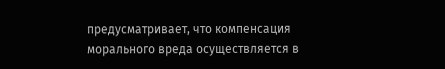предусматривает, что компенсация морального вреда осуществляется в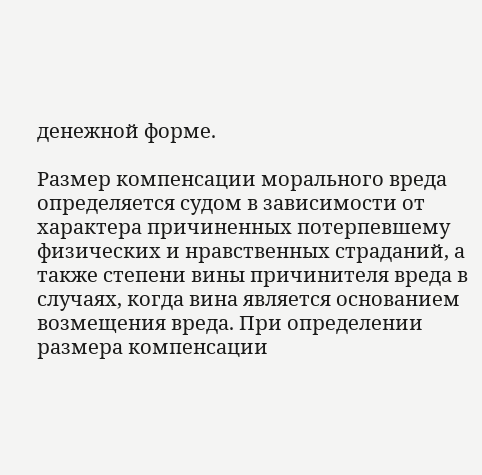денежной форме.

Размер компенсации морального вреда определяется судом в зависимости от характера причиненных потерпевшему физических и нравственных страданий, а также степени вины причинителя вреда в случаях, когда вина является основанием возмещения вреда. При определении размера компенсации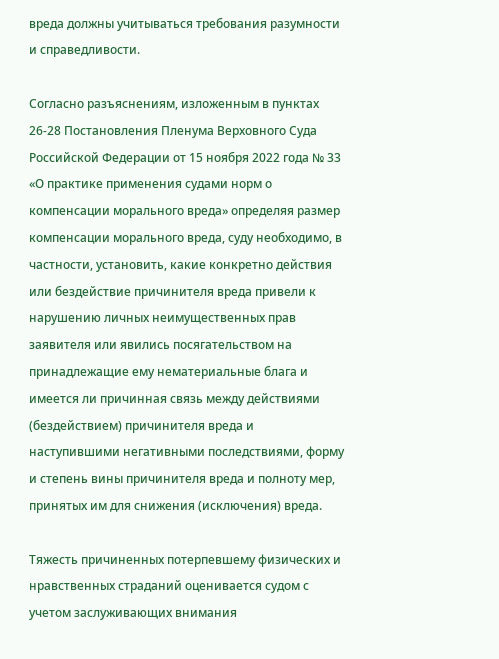вреда должны учитываться требования разумности и справедливости.

Согласно разъяснениям, изложенным в пунктах 26-28 Постановления Пленума Верховного Суда Российской Федерации от 15 ноября 2022 года № 33 «О практике применения судами норм о компенсации морального вреда» определяя размер компенсации морального вреда, суду необходимо, в частности, установить, какие конкретно действия или бездействие причинителя вреда привели к нарушению личных неимущественных прав заявителя или явились посягательством на принадлежащие ему нематериальные блага и имеется ли причинная связь между действиями (бездействием) причинителя вреда и наступившими негативными последствиями, форму и степень вины причинителя вреда и полноту мер, принятых им для снижения (исключения) вреда.

Тяжесть причиненных потерпевшему физических и нравственных страданий оценивается судом с учетом заслуживающих внимания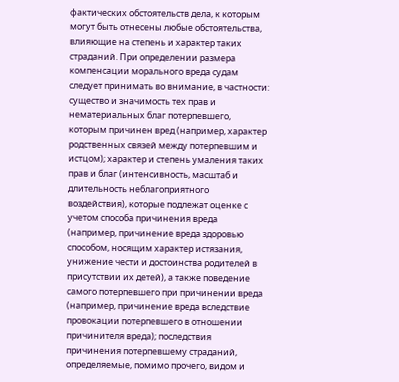фактических обстоятельств дела, к которым могут быть отнесены любые обстоятельства, влияющие на степень и характер таких страданий. При определении размера компенсации морального вреда судам следует принимать во внимание, в частности: существо и значимость тех прав и нематериальных благ потерпевшего, которым причинен вред (например, характер родственных связей между потерпевшим и истцом); характер и степень умаления таких прав и благ (интенсивность, масштаб и длительность неблагоприятного воздействия), которые подлежат оценке с учетом способа причинения вреда (например, причинение вреда здоровью способом, носящим характер истязания, унижение чести и достоинства родителей в присутствии их детей), а также поведение самого потерпевшего при причинении вреда (например, причинение вреда вследствие провокации потерпевшего в отношении причинителя вреда); последствия причинения потерпевшему страданий, определяемые, помимо прочего, видом и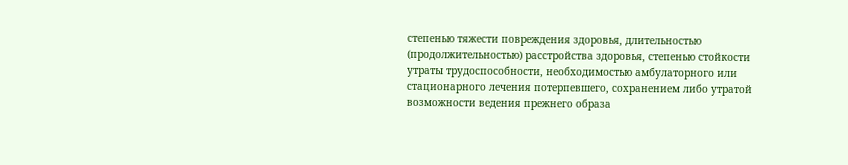степенью тяжести повреждения здоровья, длительностью (продолжительностью) расстройства здоровья, степенью стойкости утраты трудоспособности, необходимостью амбулаторного или стационарного лечения потерпевшего, сохранением либо утратой возможности ведения прежнего образа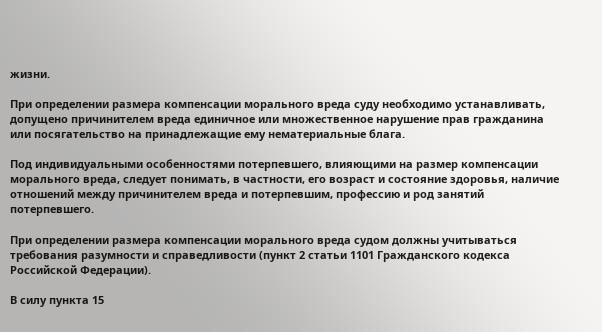жизни.

При определении размера компенсации морального вреда суду необходимо устанавливать, допущено причинителем вреда единичное или множественное нарушение прав гражданина или посягательство на принадлежащие ему нематериальные блага.

Под индивидуальными особенностями потерпевшего, влияющими на размер компенсации морального вреда, следует понимать, в частности, его возраст и состояние здоровья, наличие отношений между причинителем вреда и потерпевшим, профессию и род занятий потерпевшего.

При определении размера компенсации морального вреда судом должны учитываться требования разумности и справедливости (пункт 2 статьи 1101 Гражданского кодекса Российской Федерации).

В силу пункта 15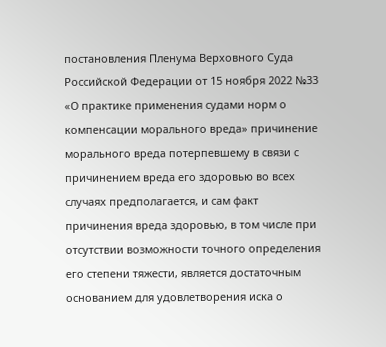постановления Пленума Верховного Суда Российской Федерации от 15 ноября 2022 №33 «О практике применения судами норм о компенсации морального вреда» причинение морального вреда потерпевшему в связи с причинением вреда его здоровью во всех случаях предполагается, и сам факт причинения вреда здоровью, в том числе при отсутствии возможности точного определения его степени тяжести, является достаточным основанием для удовлетворения иска о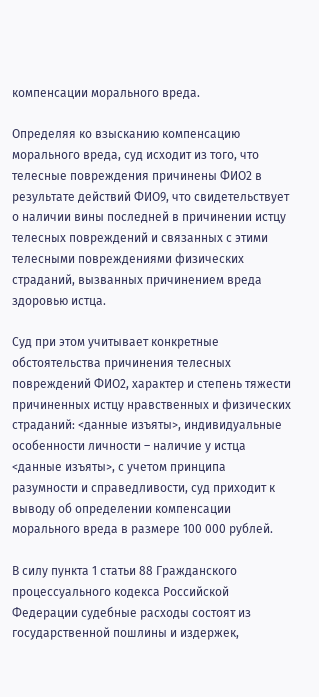компенсации морального вреда.

Определяя ко взысканию компенсацию морального вреда, суд исходит из того, что телесные повреждения причинены ФИО2 в результате действий ФИО9, что свидетельствует о наличии вины последней в причинении истцу телесных повреждений и связанных с этими телесными повреждениями физических страданий, вызванных причинением вреда здоровью истца.

Суд при этом учитывает конкретные обстоятельства причинения телесных повреждений ФИО2, характер и степень тяжести причиненных истцу нравственных и физических страданий: <данные изъяты>, индивидуальные особенности личности – наличие у истца <данные изъяты>, с учетом принципа разумности и справедливости, суд приходит к выводу об определении компенсации морального вреда в размере 100 000 рублей.

В силу пункта 1 статьи 88 Гражданского процессуального кодекса Российской Федерации судебные расходы состоят из государственной пошлины и издержек,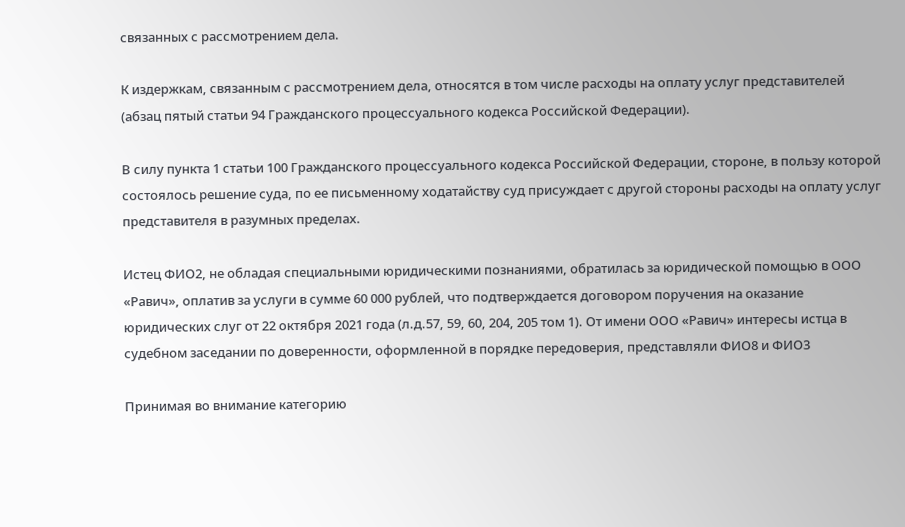связанных с рассмотрением дела.

К издержкам, связанным с рассмотрением дела, относятся в том числе расходы на оплату услуг представителей (абзац пятый статьи 94 Гражданского процессуального кодекса Российской Федерации).

В силу пункта 1 статьи 100 Гражданского процессуального кодекса Российской Федерации, стороне, в пользу которой состоялось решение суда, по ее письменному ходатайству суд присуждает с другой стороны расходы на оплату услуг представителя в разумных пределах.

Истец ФИО2, не обладая специальными юридическими познаниями, обратилась за юридической помощью в ООО «Равич», оплатив за услуги в сумме 60 000 рублей, что подтверждается договором поручения на оказание юридических слуг от 22 октября 2021 года (л.д.57, 59, 60, 204, 205 том 1). От имени ООО «Равич» интересы истца в судебном заседании по доверенности, оформленной в порядке передоверия, представляли ФИО8 и ФИО3

Принимая во внимание категорию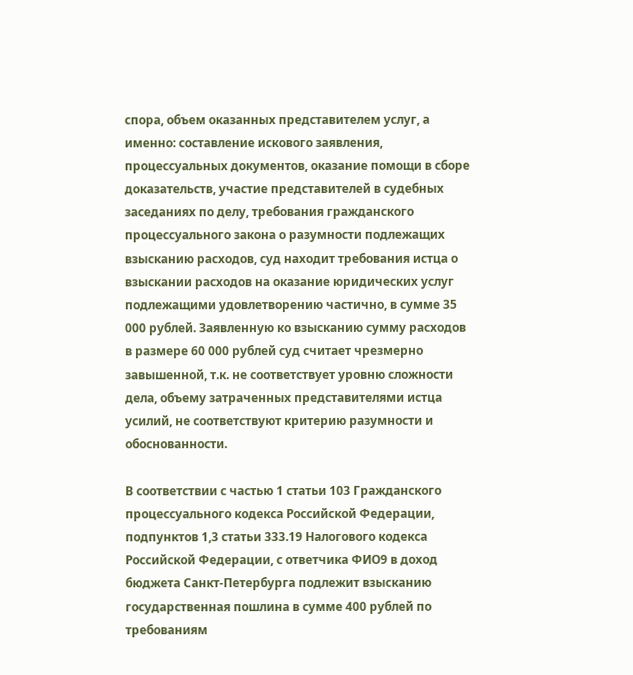спора, объем оказанных представителем услуг, а именно: составление искового заявления, процессуальных документов, оказание помощи в сборе доказательств, участие представителей в судебных заседаниях по делу, требования гражданского процессуального закона о разумности подлежащих взысканию расходов, суд находит требования истца о взыскании расходов на оказание юридических услуг подлежащими удовлетворению частично, в сумме 35 000 рублей. Заявленную ко взысканию сумму расходов в размере 60 000 рублей суд считает чрезмерно завышенной, т.к. не соответствует уровню сложности дела, объему затраченных представителями истца усилий, не соответствуют критерию разумности и обоснованности.

В соответствии с частью 1 статьи 103 Гражданского процессуального кодекса Российской Федерации, подпунктов 1,3 статьи 333.19 Налогового кодекса Российской Федерации, с ответчика ФИО9 в доход бюджета Санкт-Петербурга подлежит взысканию государственная пошлина в сумме 400 рублей по требованиям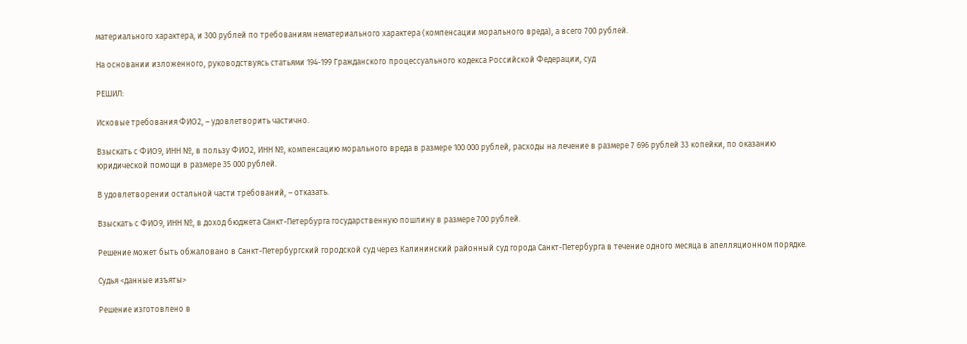материального характера, и 300 рублей по требованиям нематериального характера (компенсации морального вреда), а всего 700 рублей.

На основании изложенного, руководствуясь статьями 194-199 Гражданского процессуального кодекса Российской Федерации, суд

РЕШИЛ:

Исковые требования ФИО2, – удовлетворить частично.

Взыскать с ФИО9, ИНН №, в пользу ФИО2, ИНН №, компенсацию морального вреда в размере 100 000 рублей, расходы на лечение в размере 7 696 рублей 33 копейки, по оказанию юридической помощи в размере 35 000 рублей.

В удовлетворении остальной части требований, – отказать.

Взыскать с ФИО9, ИНН №, в доход бюджета Санкт-Петербурга государственную пошлину в размере 700 рублей.

Решение может быть обжаловано в Санкт-Петербургский городской суд через Калининский районный суд города Санкт-Петербурга в течение одного месяца в апелляционном порядке.

Судья <данные изъяты>

Решение изготовлено в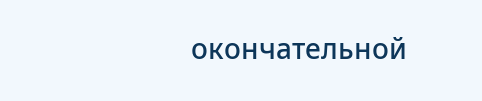окончательной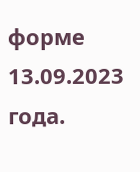форме 13.09.2023 года.